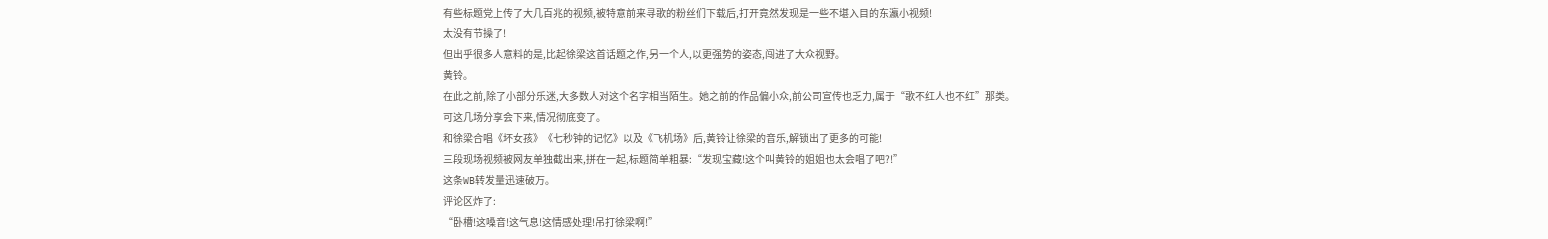有些标题党上传了大几百兆的视频,被特意前来寻歌的粉丝们下载后,打开竟然发现是一些不堪入目的东瀛小视频!
太没有节操了!
但出乎很多人意料的是,比起徐梁这首话题之作,另一个人,以更强势的姿态,闯进了大众视野。
黄铃。
在此之前,除了小部分乐迷,大多数人对这个名字相当陌生。她之前的作品偏小众,前公司宣传也乏力,属于“歌不红人也不红”那类。
可这几场分享会下来,情况彻底变了。
和徐梁合唱《坏女孩》《七秒钟的记忆》以及《飞机场》后,黄铃让徐梁的音乐,解锁出了更多的可能!
三段现场视频被网友单独截出来,拼在一起,标题简单粗暴:“发现宝藏!这个叫黄铃的姐姐也太会唱了吧?!”
这条WB转发量迅速破万。
评论区炸了:
“卧槽!这嗓音!这气息!这情感处理!吊打徐梁啊!”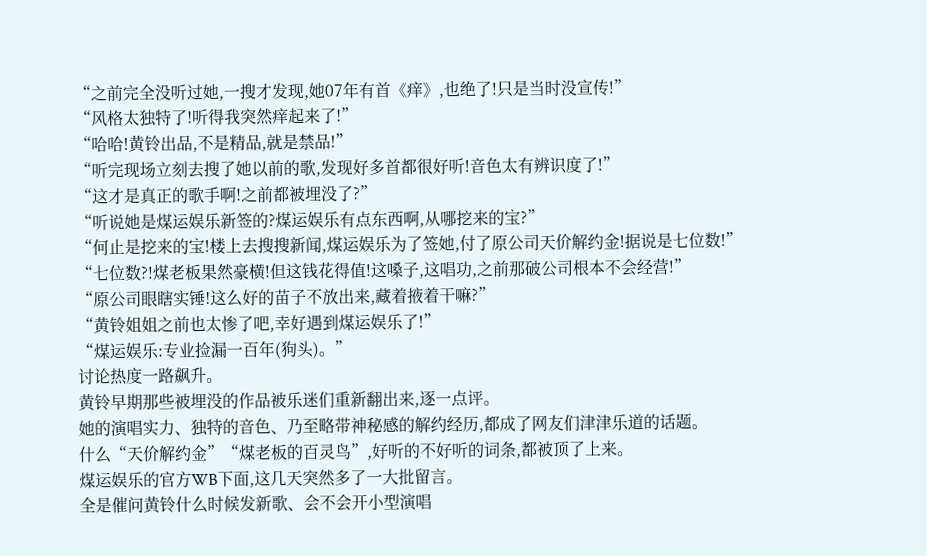“之前完全没听过她,一搜才发现,她07年有首《痒》,也绝了!只是当时没宣传!”
“风格太独特了!听得我突然痒起来了!”
“哈哈!黄铃出品,不是精品,就是禁品!”
“听完现场立刻去搜了她以前的歌,发现好多首都很好听!音色太有辨识度了!”
“这才是真正的歌手啊!之前都被埋没了?”
“听说她是煤运娱乐新签的?煤运娱乐有点东西啊,从哪挖来的宝?”
“何止是挖来的宝!楼上去搜搜新闻,煤运娱乐为了签她,付了原公司天价解约金!据说是七位数!”
“七位数?!煤老板果然豪横!但这钱花得值!这嗓子,这唱功,之前那破公司根本不会经营!”
“原公司眼瞎实锤!这么好的苗子不放出来,藏着掖着干嘛?”
“黄铃姐姐之前也太惨了吧,幸好遇到煤运娱乐了!”
“煤运娱乐:专业捡漏一百年(狗头)。”
讨论热度一路飙升。
黄铃早期那些被埋没的作品被乐迷们重新翻出来,逐一点评。
她的演唱实力、独特的音色、乃至略带神秘感的解约经历,都成了网友们津津乐道的话题。
什么“天价解约金”“煤老板的百灵鸟”,好听的不好听的词条,都被顶了上来。
煤运娱乐的官方WB下面,这几天突然多了一大批留言。
全是催问黄铃什么时候发新歌、会不会开小型演唱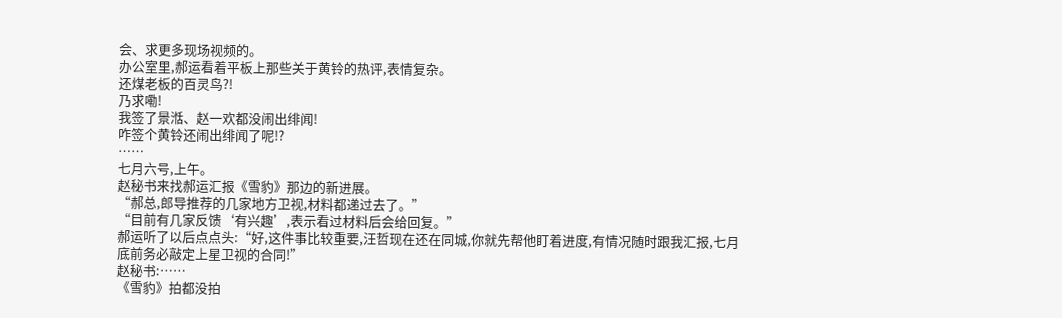会、求更多现场视频的。
办公室里,郝运看着平板上那些关于黄铃的热评,表情复杂。
还煤老板的百灵鸟?!
乃求嘞!
我签了景湉、赵一欢都没闹出绯闻!
咋签个黄铃还闹出绯闻了呢!?
……
七月六号,上午。
赵秘书来找郝运汇报《雪豹》那边的新进展。
“郝总,郎导推荐的几家地方卫视,材料都递过去了。”
“目前有几家反馈‘有兴趣’,表示看过材料后会给回复。”
郝运听了以后点点头:“好,这件事比较重要,汪哲现在还在同城,你就先帮他盯着进度,有情况随时跟我汇报,七月底前务必敲定上星卫视的合同!”
赵秘书:……
《雪豹》拍都没拍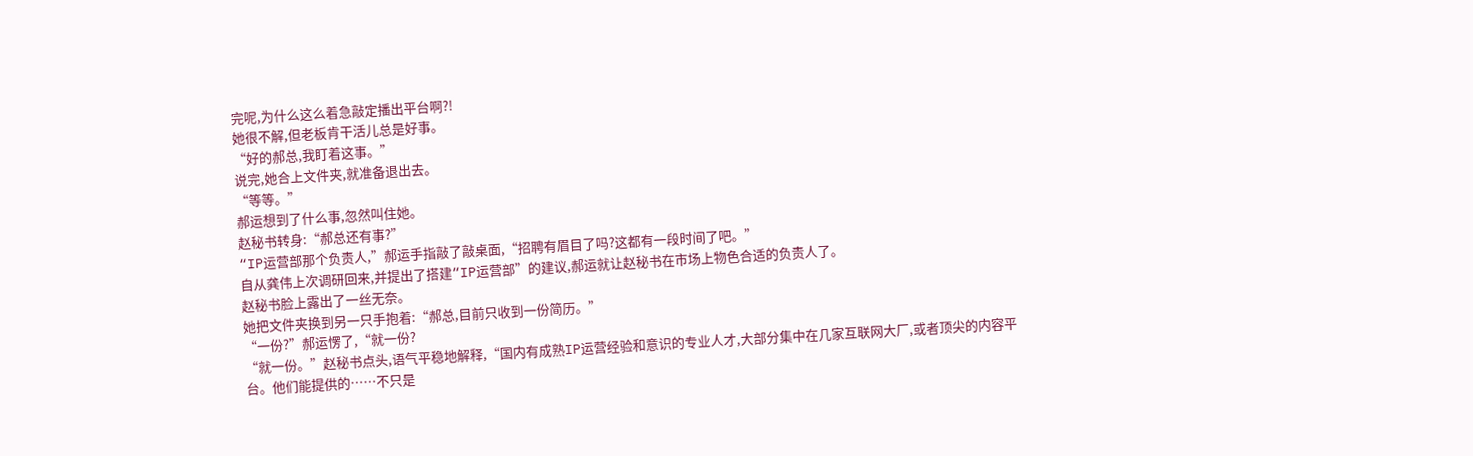完呢,为什么这么着急敲定播出平台啊?!
她很不解,但老板肯干活儿总是好事。
“好的郝总,我盯着这事。”
说完,她合上文件夹,就准备退出去。
“等等。”
郝运想到了什么事,忽然叫住她。
赵秘书转身:“郝总还有事?”
“IP运营部那个负责人,”郝运手指敲了敲桌面,“招聘有眉目了吗?这都有一段时间了吧。”
自从龚伟上次调研回来,并提出了搭建“IP运营部”的建议,郝运就让赵秘书在市场上物色合适的负责人了。
赵秘书脸上露出了一丝无奈。
她把文件夹换到另一只手抱着:“郝总,目前只收到一份简历。”
“一份?”郝运愣了,“就一份?
“就一份。”赵秘书点头,语气平稳地解释,“国内有成熟IP运营经验和意识的专业人才,大部分集中在几家互联网大厂,或者顶尖的内容平台。他们能提供的……不只是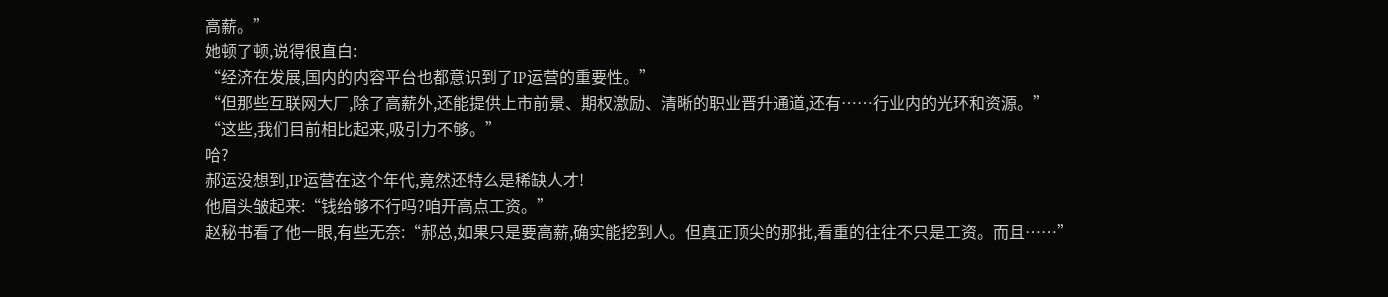高薪。”
她顿了顿,说得很直白:
“经济在发展,国内的内容平台也都意识到了IP运营的重要性。”
“但那些互联网大厂,除了高薪外,还能提供上市前景、期权激励、清晰的职业晋升通道,还有……行业内的光环和资源。”
“这些,我们目前相比起来,吸引力不够。”
哈?
郝运没想到,IP运营在这个年代,竟然还特么是稀缺人才!
他眉头皱起来:“钱给够不行吗?咱开高点工资。”
赵秘书看了他一眼,有些无奈:“郝总,如果只是要高薪,确实能挖到人。但真正顶尖的那批,看重的往往不只是工资。而且……”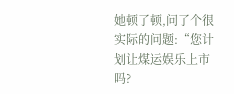她顿了顿,问了个很实际的问题:“您计划让煤运娱乐上市吗?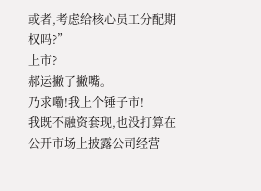或者,考虑给核心员工分配期权吗?”
上市?
郝运撇了撇嘴。
乃求嘞!我上个锤子市!
我既不融资套现,也没打算在公开市场上披露公司经营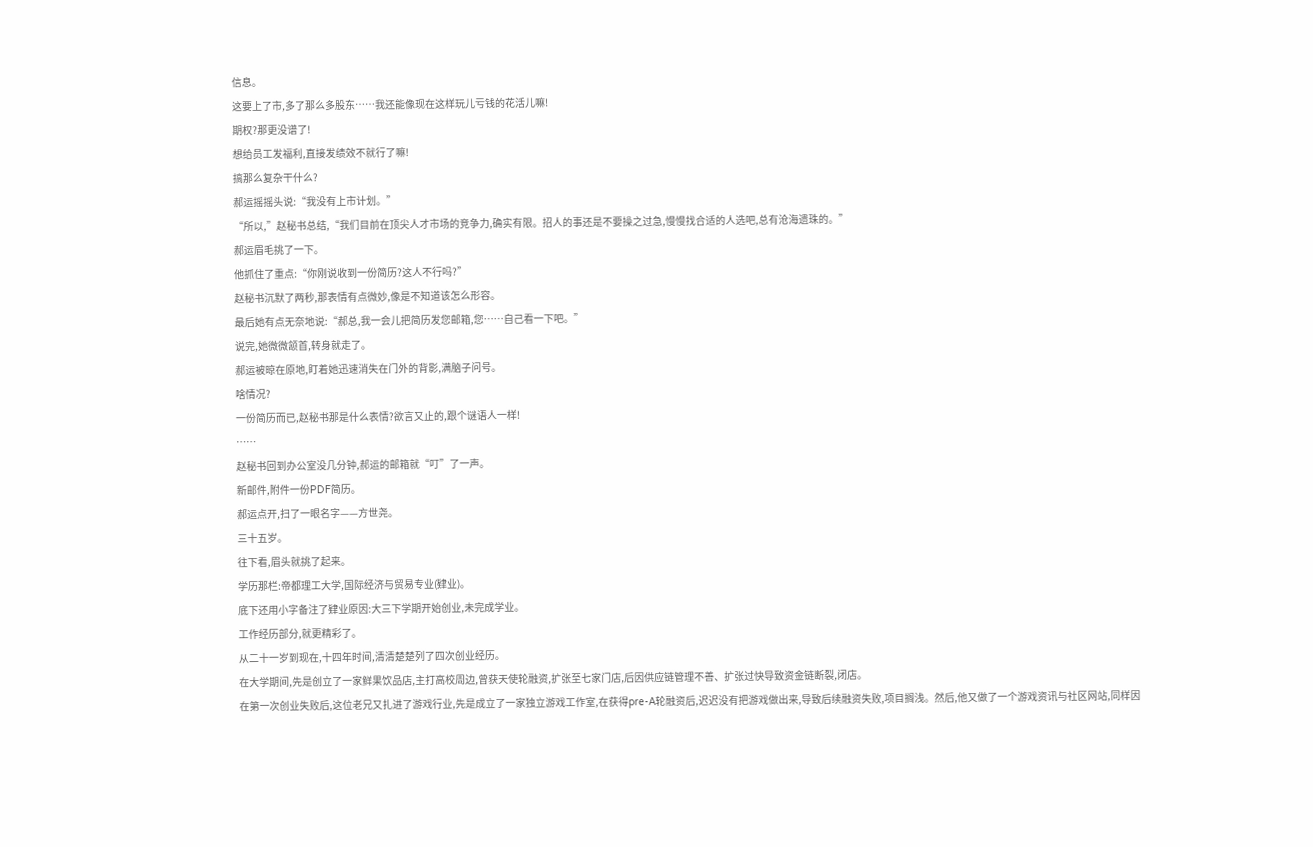信息。
这要上了市,多了那么多股东……我还能像现在这样玩儿亏钱的花活儿嘛!
期权?那更没谱了!
想给员工发福利,直接发绩效不就行了嘛!
搞那么复杂干什么?
郝运摇摇头说:“我没有上市计划。”
“所以,”赵秘书总结,“我们目前在顶尖人才市场的竞争力,确实有限。招人的事还是不要操之过急,慢慢找合适的人选吧,总有沧海遗珠的。”
郝运眉毛挑了一下。
他抓住了重点:“你刚说收到一份简历?这人不行吗?”
赵秘书沉默了两秒,那表情有点微妙,像是不知道该怎么形容。
最后她有点无奈地说:“郝总,我一会儿把简历发您邮箱,您……自己看一下吧。”
说完,她微微颔首,转身就走了。
郝运被晾在原地,盯着她迅速消失在门外的背影,满脑子问号。
啥情况?
一份简历而已,赵秘书那是什么表情?欲言又止的,跟个谜语人一样!
……
赵秘书回到办公室没几分钟,郝运的邮箱就“叮”了一声。
新邮件,附件一份PDF简历。
郝运点开,扫了一眼名字——方世尧。
三十五岁。
往下看,眉头就挑了起来。
学历那栏:帝都理工大学,国际经济与贸易专业(肄业)。
底下还用小字备注了肄业原因:大三下学期开始创业,未完成学业。
工作经历部分,就更精彩了。
从二十一岁到现在,十四年时间,清清楚楚列了四次创业经历。
在大学期间,先是创立了一家鲜果饮品店,主打高校周边,曾获天使轮融资,扩张至七家门店,后因供应链管理不善、扩张过快导致资金链断裂,闭店。
在第一次创业失败后,这位老兄又扎进了游戏行业,先是成立了一家独立游戏工作室,在获得pre-A轮融资后,迟迟没有把游戏做出来,导致后续融资失败,项目搁浅。然后,他又做了一个游戏资讯与社区网站,同样因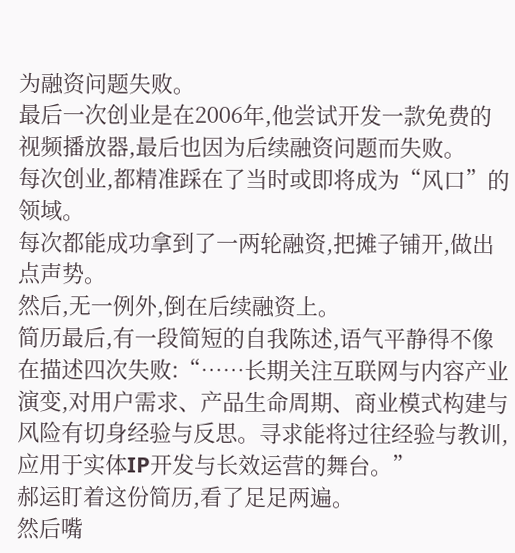为融资问题失败。
最后一次创业是在2006年,他尝试开发一款免费的视频播放器,最后也因为后续融资问题而失败。
每次创业,都精准踩在了当时或即将成为“风口”的领域。
每次都能成功拿到了一两轮融资,把摊子铺开,做出点声势。
然后,无一例外,倒在后续融资上。
简历最后,有一段简短的自我陈述,语气平静得不像在描述四次失败:“……长期关注互联网与内容产业演变,对用户需求、产品生命周期、商业模式构建与风险有切身经验与反思。寻求能将过往经验与教训,应用于实体IP开发与长效运营的舞台。”
郝运盯着这份简历,看了足足两遍。
然后嘴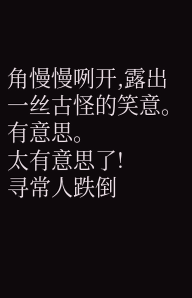角慢慢咧开,露出一丝古怪的笑意。
有意思。
太有意思了!
寻常人跌倒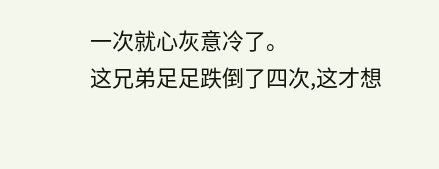一次就心灰意冷了。
这兄弟足足跌倒了四次,这才想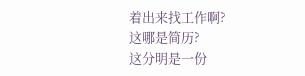着出来找工作啊?
这哪是简历?
这分明是一份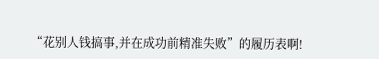“花别人钱搞事,并在成功前精准失败”的履历表啊!